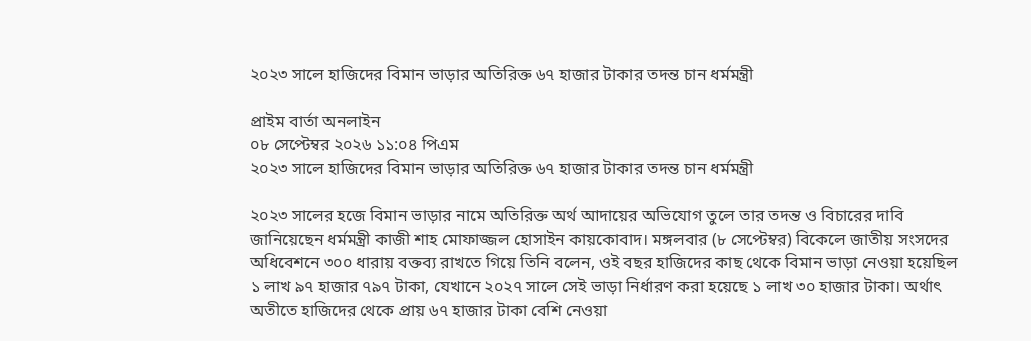২০২৩ সালে হাজিদের বিমান ভাড়ার অতিরিক্ত ৬৭ হাজার টাকার তদন্ত চান ধর্মমন্ত্রী

প্রাইম বার্তা অনলাইন
০৮ সেপ্টেম্বর ২০২৬ ১১:০৪ পিএম
২০২৩ সালে হাজিদের বিমান ভাড়ার অতিরিক্ত ৬৭ হাজার টাকার তদন্ত চান ধর্মমন্ত্রী

২০২৩ সালের হজে বিমান ভাড়ার নামে অতিরিক্ত অর্থ আদায়ের অভিযোগ তুলে তার তদন্ত ও বিচারের দাবি জানিয়েছেন ধর্মমন্ত্রী কাজী শাহ মোফাজ্জল হোসাইন কায়কোবাদ। মঙ্গলবার (৮ সেপ্টেম্বর) বিকেলে জাতীয় সংসদের অধিবেশনে ৩০০ ধারায় বক্তব্য রাখতে গিয়ে তিনি বলেন, ওই বছর হাজিদের কাছ থেকে বিমান ভাড়া নেওয়া হয়েছিল ১ লাখ ৯৭ হাজার ৭৯৭ টাকা, যেখানে ২০২৭ সালে সেই ভাড়া নির্ধারণ করা হয়েছে ১ লাখ ৩০ হাজার টাকা। অর্থাৎ অতীতে হাজিদের থেকে প্রায় ৬৭ হাজার টাকা বেশি নেওয়া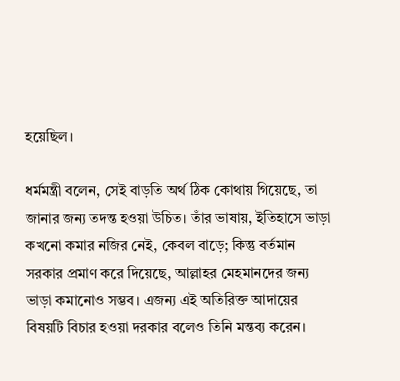হয়েছিল।

ধর্মমন্ত্রী বলেন, সেই বাড়তি অর্থ ঠিক কোথায় গিয়েছে, তা জানার জন্য তদন্ত হওয়া উচিত। তাঁর ভাষায়, ইতিহাসে ভাড়া কখনো কমার নজির নেই, কেবল বাড়ে; কিন্তু বর্তমান সরকার প্রমাণ করে দিয়েছে, আল্লাহর মেহমানদের জন্য ভাড়া কমানোও সম্ভব। এজন্য এই অতিরিক্ত আদায়ের বিষয়টি বিচার হওয়া দরকার বলেও তিনি মন্তব্য করেন।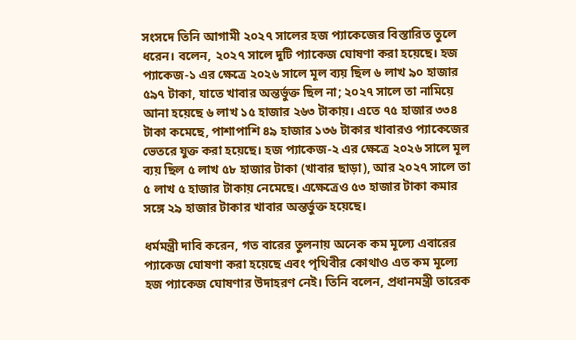সংসদে তিনি আগামী ২০২৭ সালের হজ প্যাকেজের বিস্তারিত তুলে ধরেন। বলেন, ২০২৭ সালে দুটি প্যাকেজ ঘোষণা করা হয়েছে। হজ প্যাকেজ-১ এর ক্ষেত্রে ২০২৬ সালে মূল ব্যয় ছিল ৬ লাখ ৯০ হাজার ৫৯৭ টাকা, যাতে খাবার অন্তর্ভুক্ত ছিল না; ২০২৭ সালে তা নামিয়ে আনা হয়েছে ৬ লাখ ১৫ হাজার ২৬৩ টাকায়। এতে ৭৫ হাজার ৩৩৪ টাকা কমেছে, পাশাপাশি ৪৯ হাজার ১৩৬ টাকার খাবারও প্যাকেজের ভেতরে যুক্ত করা হয়েছে। হজ প্যাকেজ-২ এর ক্ষেত্রে ২০২৬ সালে মূল ব্যয় ছিল ৫ লাখ ৫৮ হাজার টাকা (খাবার ছাড়া), আর ২০২৭ সালে তা ৫ লাখ ৫ হাজার টাকায় নেমেছে। এক্ষেত্রেও ৫৩ হাজার টাকা কমার সঙ্গে ২৯ হাজার টাকার খাবার অন্তর্ভুক্ত হয়েছে।

ধর্মমন্ত্রী দাবি করেন, গত বারের তুলনায় অনেক কম মূল্যে এবারের প্যাকেজ ঘোষণা করা হয়েছে এবং পৃথিবীর কোথাও এত কম মূল্যে হজ প্যাকেজ ঘোষণার উদাহরণ নেই। তিনি বলেন, প্রধানমন্ত্রী তারেক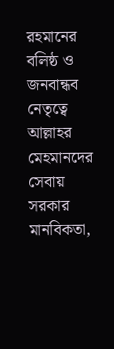রহমানের বলিষ্ঠ ও জনবান্ধব নেতৃত্বে আল্লাহর মেহমানদের সেবায় সরকার মানবিকতা,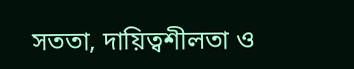সততা, দায়িত্বশীলতা ও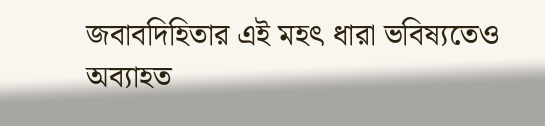জবাবদিহিতার এই মহৎ ধারা ভবিষ্যতেও অব্যাহত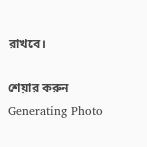রাখবে।

শেয়ার করুন
Generating Photo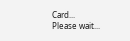Card...
Please wait...